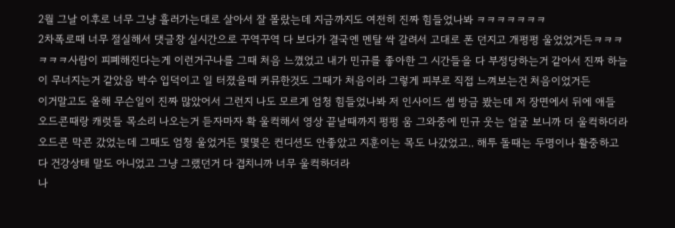2월 그날 이후로 너무 그냥 흘러가는대로 살아서 잘 몰랐는데 지금까지도 여전히 진짜 힘들었나봐 ㅋㅋㅋㅋㅋㅋㅋ
2차폭로때 너무 절실해서 댓글창 실시간으로 꾸역꾸역 다 보다가 결국엔 멘탈 싹 갈려서 고대로 폰 던지고 개펑펑 울었었거든ㅋㅋㅋㅋㅋㅋ사람이 피폐해진다는게 이런거구나를 그때 처음 느꼈었고 내가 민규를 좋아한 그 시간들을 다 부정당하는거 같아서 진짜 하늘이 무너지는거 같았음 박수 입덕이고 일 터졌을때 커뮤한것도 그때가 처음이라 그렇게 피부로 직접 느껴보는건 처음이었거든
이거말고도 올해 무슨일이 진짜 많았어서 그런지 나도 모르게 엄청 힘들었나봐 저 인사이드 셉 방금 봤는데 저 장면에서 뒤에 애들 오드콘때랑 캐럿들 목소리 나오는거 듣자마자 확 울컥해서 영상 끝날때까지 펑펑 움 그와중에 민규 웃는 얼굴 보니까 더 울컥하더라
오드콘 막콘 갔었는데 그때도 엄청 울었거든 몇몇은 컨디션도 안좋았고 지훈이는 목도 나갔었고.. 해투 돌때는 두명이나 활중하고 다 건강상태 말도 아니었고 그냥 그랬던거 다 겹치니까 너무 울컥하더라
나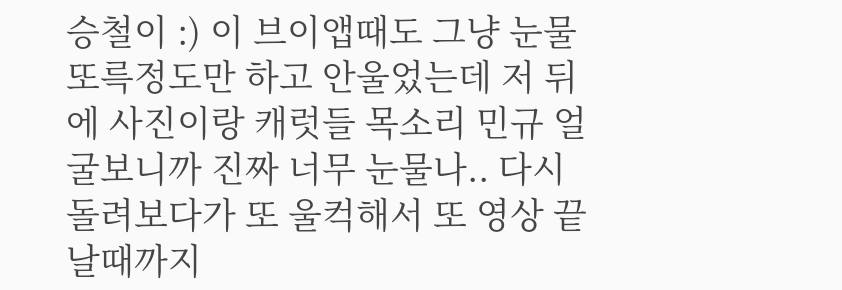승철이 :) 이 브이앱때도 그냥 눈물 또륵정도만 하고 안울었는데 저 뒤에 사진이랑 캐럿들 목소리 민규 얼굴보니까 진짜 너무 눈물나.. 다시 돌려보다가 또 울컥해서 또 영상 끝날때까지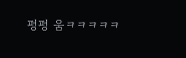펑펑 움ㅋㅋㅋㅋㅋ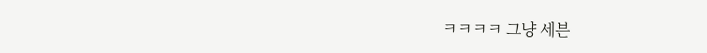ㅋㅋㅋㅋ 그냥 세븐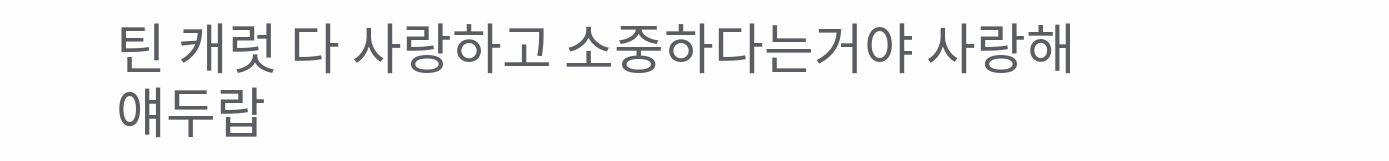틴 캐럿 다 사랑하고 소중하다는거야 사랑해 얘두랍